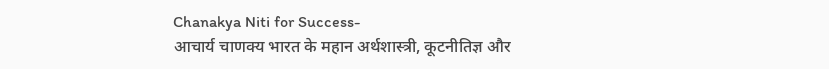Chanakya Niti for Success-
आचार्य चाणक्य भारत के महान अर्थशास्त्री, कूटनीतिज्ञ और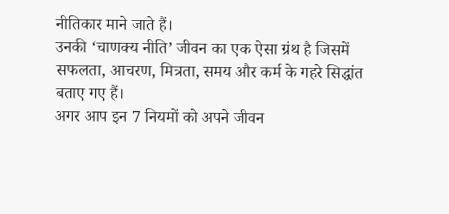नीतिकार माने जाते हैं।
उनकी ‘चाणक्य नीति’ जीवन का एक ऐसा ग्रंथ है जिसमें सफलता, आचरण, मित्रता, समय और कर्म के गहरे सिद्धांत बताए गए हैं।
अगर आप इन 7 नियमों को अपने जीवन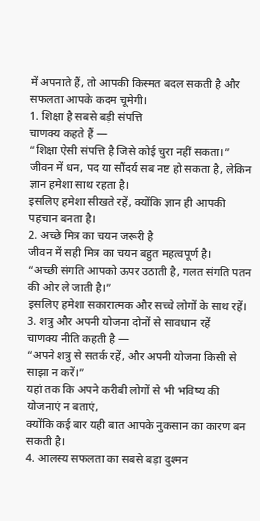में अपनाते हैं, तो आपकी किस्मत बदल सकती है और सफलता आपके कदम चूमेगी।
1. शिक्षा है सबसे बड़ी संपत्ति
चाणक्य कहते हैं —
“शिक्षा ऐसी संपत्ति है जिसे कोई चुरा नहीं सकता।”
जीवन में धन, पद या सौंदर्य सब नष्ट हो सकता है, लेकिन ज्ञान हमेशा साथ रहता है।
इसलिए हमेशा सीखते रहें, क्योंकि ज्ञान ही आपकी पहचान बनता है।
2. अच्छे मित्र का चयन जरूरी है
जीवन में सही मित्र का चयन बहुत महत्वपूर्ण है।
“अच्छी संगति आपको ऊपर उठाती है, गलत संगति पतन की ओर ले जाती है।”
इसलिए हमेशा सकारात्मक और सच्चे लोगों के साथ रहें।
3. शत्रु और अपनी योजना दोनों से सावधान रहें
चाणक्य नीति कहती है —
“अपने शत्रु से सतर्क रहें, और अपनी योजना किसी से साझा न करें।”
यहां तक कि अपने करीबी लोगों से भी भविष्य की योजनाएं न बताएं,
क्योंकि कई बार यही बात आपके नुकसान का कारण बन सकती है।
4. आलस्य सफलता का सबसे बड़ा दुश्मन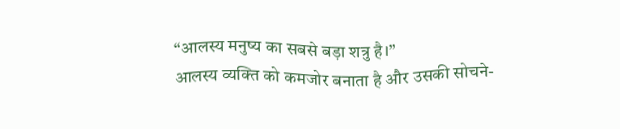“आलस्य मनुष्य का सबसे बड़ा शत्रु है।”
आलस्य व्यक्ति को कमजोर बनाता है और उसकी सोचने-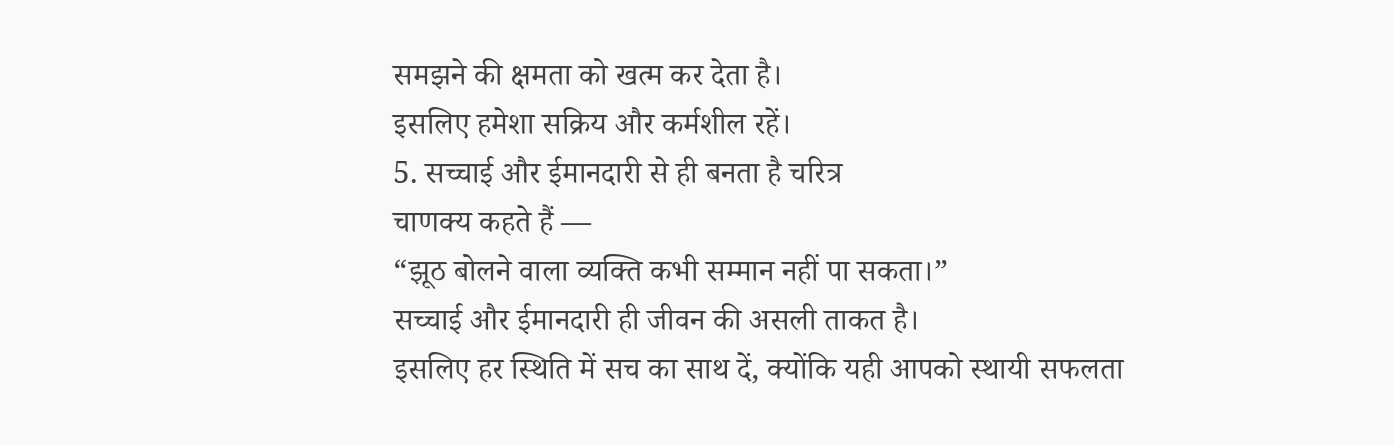समझने की क्षमता को खत्म कर देता है।
इसलिए हमेशा सक्रिय और कर्मशील रहें।
5. सच्चाई और ईमानदारी से ही बनता है चरित्र
चाणक्य कहते हैं —
“झूठ बोलने वाला व्यक्ति कभी सम्मान नहीं पा सकता।”
सच्चाई और ईमानदारी ही जीवन की असली ताकत है।
इसलिए हर स्थिति में सच का साथ दें, क्योंकि यही आपको स्थायी सफलता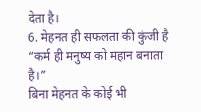देता है।
6. मेहनत ही सफलता की कुंजी है
“कर्म ही मनुष्य को महान बनाता है।”
बिना मेहनत के कोई भी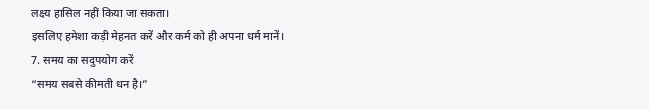लक्ष्य हासिल नहीं किया जा सकता।
इसलिए हमेशा कड़ी मेहनत करें और कर्म को ही अपना धर्म मानें।
7. समय का सदुपयोग करें
“समय सबसे कीमती धन है।”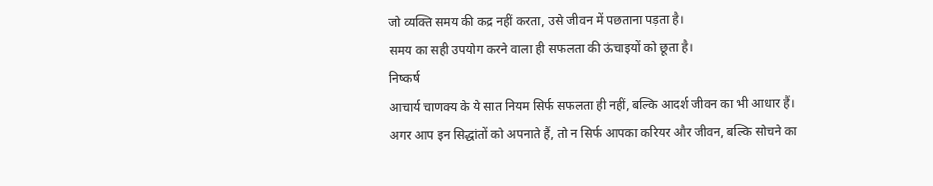जो व्यक्ति समय की कद्र नहीं करता, उसे जीवन में पछताना पड़ता है।
समय का सही उपयोग करने वाला ही सफलता की ऊंचाइयों को छूता है।
निष्कर्ष
आचार्य चाणक्य के ये सात नियम सिर्फ सफलता ही नहीं, बल्कि आदर्श जीवन का भी आधार हैं।
अगर आप इन सिद्धांतों को अपनाते हैं, तो न सिर्फ आपका करियर और जीवन, बल्कि सोचने का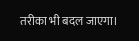तरीका भी बदल जाएगा।